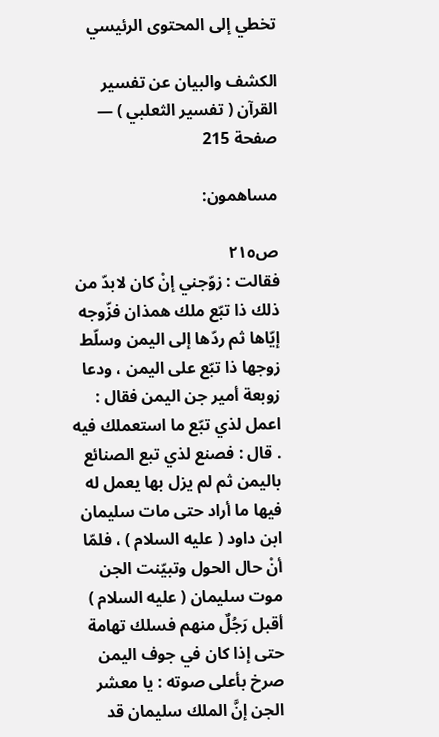تخطي إلى المحتوى الرئيسي

الكشف والبيان عن تفسير القرآن ( تفسير الثعلبي ) — صفحة 215

مساهمون:

ص٢١٥
فقالت : زوّجني إنْ كان لابدّ من ذلك ذا تبّع ملك همذان فزّوجه إيّاها ثم ردّها إلى اليمن وسلّط زوجها ذا تبّع على اليمن ، ودعا زوبعة أمير جن اليمن فقال : اعمل لذي تبّع ما استعملك فيه . قال : فصنع لذي تبع الصنائع باليمن ثم لم يزل بها يعمل له فيها ما أراد حتى مات سليمان ابن داود ( عليه السلام ) ، فلمّا أنْ حال الحول وتبيّنت الجن موت سليمان ( عليه السلام ) أقبل رَجُلٌ منهم فسلك تهامة حتى إذا كان في جوف اليمن صرخ بأعلى صوته : يا معشر الجن إنَّ الملك سليمان قد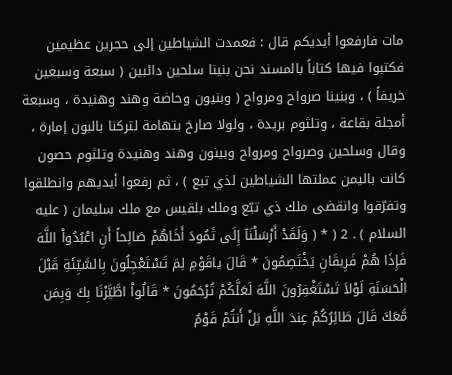مات فارفعوا أيديكم قال : فعمدت الشياطين إلى حجرين عظيمين فكتبوا فيها كتاباً بالمسند نحن بنينا سلحين دائبين ( سبعة وسبعين خريفاً ) ، وبنينا صرواح ومرواح ( وبنيون وحاضة وهند وهنيدة ، وسبعة أمجلة بقاعة ، وتلثوم بريدة ، ولولا صارخ بتهامة لتركنا بالبون إمارة ، وقال وسلحين وصرواح ومرواح وبينون وهند وهنيدة وتلثوم حصون كانت باليمن عملتها الشياطين لذي تبع ) ، ثم رفعوا أيديهم وانطلقوا وتفرّقوا وانقضى ملك ذي تبّع وملك بلقيس مع ملك سليمان ( عليه السلام ) . 2 ( * ( وَلَقَدْ أَرْسَلْنَآ إِلَى ثَمُودَ أَخَاهُمْ صَالِحاً أَنِ اعْبُدُواْ اللَّهَ فَإِذَا هُمْ فَرِيقَانِ يَخْتَصِمُونَ * قَالَ ياقَوْمِ لِمَ تَسْتَعْجِلُونَ بِالسَّيِّئَةِ قَبْلَ الْحَسَنَةِ لَوْلاَ تَسْتَغْفِرُونَ اللَّهَ لَعَلَّكُمْ تُرْحَمُونَ * قَالُواْ اطَّيَّرْنَا بِكَ وَبِمَن مَّعَكَ قَالَ طَائِرُكُمْ عِندَ اللَّهِ بَلْ أَنتُمْ قَوْمٌ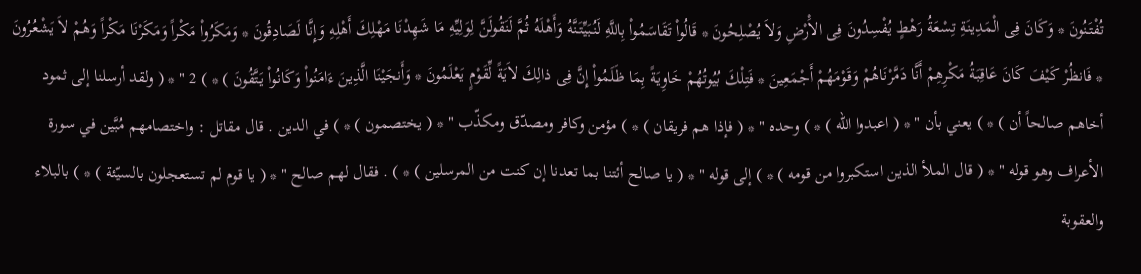تُفْتَنُونَ * وَكَانَ فِى الْمَدِينَةِ تِسْعَةُ رَهْطٍ يُفْسِدُونَ فِى الاَْرْضِ وَلاَ يُصْلِحُونَ * قَالُواْ تَقَاسَمُواْ بِاللَّهِ لَنُبَيِّتَنَّهُ وَأَهْلَهُ ثُمَّ لَنَقُولَنَّ لِوَلِيِّهِ مَا شَهِدْنَا مَهْلِكَ أَهْلِهِ وَإِنَّا لَصَادِقُونَ * وَمَكَرُواْ مَكْراً وَمَكَرْنَا مَكْراً وَهُمْ لاَ يَشْعُرُونَ * فَانظُرْ كَيْفَ كَانَ عَاقِبَةُ مَكْرِهِمْ أَنَّا دَمَّرْنَاهُمْ وَقَوْمَهُمْ أَجْمَعِينَ * فَتِلْكَ بُيُوتُهُمْ خَاوِيَةً بِمَا ظَلَمُواْ إِنَّ فِى ذالِكَ لاَيَةً لِّقَوْمٍ يَعْلَمُونَ * وَأَنجَيْنَا الَّذِينَ ءَامَنُواْ وَكَانُواْ يَتَّقُونَ ) * ) 2 " * ( ولقد أرسلنا إلى ثمود أخاهم صالحاً أن ) * ) يعني بأن " * ( اعبدوا الله ) * ) وحده " * ( فإذا هم فريقان ) * ) مؤمن وكافر ومصدّق ومكذّب " * ( يختصمون ) * ) في الدين . قال مقاتل : واختصامهم مُبَّين في سورة الأعراف وهو قوله " * ( قال الملأ الذين استكبروا من قومه ) * ) إلى قوله " * ( يا صالح أئتنا بما تعدنا إن كنت من المرسلين ) * ) . فقال لهم صالح " * ( يا قوم لم تستعجلون بالسيّئة ) * ) بالبلاء والعقوبة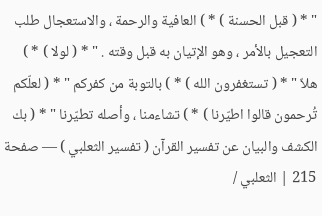" * ( قبل الحسنة ) * ) العافية والرحمة ، والاستعجال طلب التعجيل بالأمر ، وهو الإتيان به قبل وقته . " * ( لولا ) * ) هلاّ " * ( تستغفرون الله ) * ) بالتوبة من كفركم " * ( لعلّكم تُرحمون قالوا اطيّرنا ) * ) تشاءمنا ، وأصله تطيّرنا " * ( بك
الكشف والبيان عن تفسير القرآن ( تفسير الثعلبي ) — صفحة 215 | الثعلبي /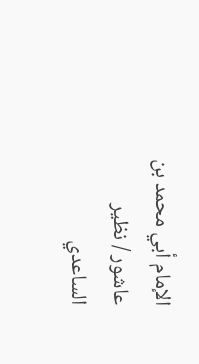الإمام أبي محمد بن عاشور / نظير الساعدي